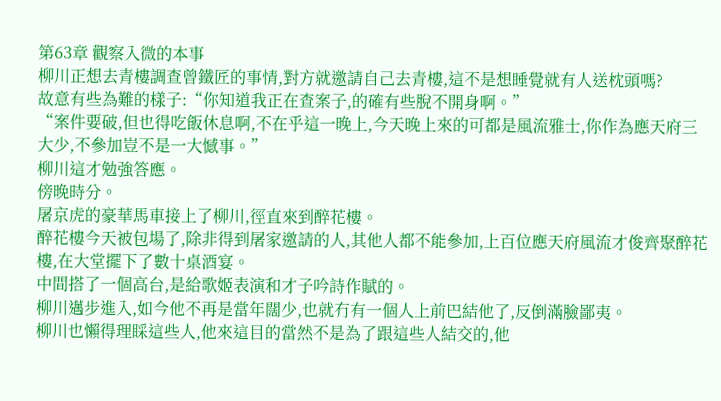第63章 觀察入微的本事
柳川正想去青樓調查曾鐵匠的事情,對方就邀請自己去青樓,這不是想睡覺就有人送枕頭嗎?
故意有些為難的樣子:“你知道我正在查案子,的確有些脫不開身啊。”
“案件要破,但也得吃飯休息啊,不在乎這一晚上,今天晚上來的可都是風流雅士,你作為應天府三大少,不參加豈不是一大憾事。”
柳川這才勉強答應。
傍晚時分。
屠京虎的豪華馬車接上了柳川,徑直來到醉花樓。
醉花樓今天被包場了,除非得到屠家邀請的人,其他人都不能參加,上百位應天府風流才俊齊聚醉花樓,在大堂擺下了數十桌酒宴。
中間搭了一個高台,是給歌姬表演和才子吟詩作賦的。
柳川邁步進入,如今他不再是當年闊少,也就冇有一個人上前巴結他了,反倒滿臉鄙夷。
柳川也懶得理睬這些人,他來這目的當然不是為了跟這些人結交的,他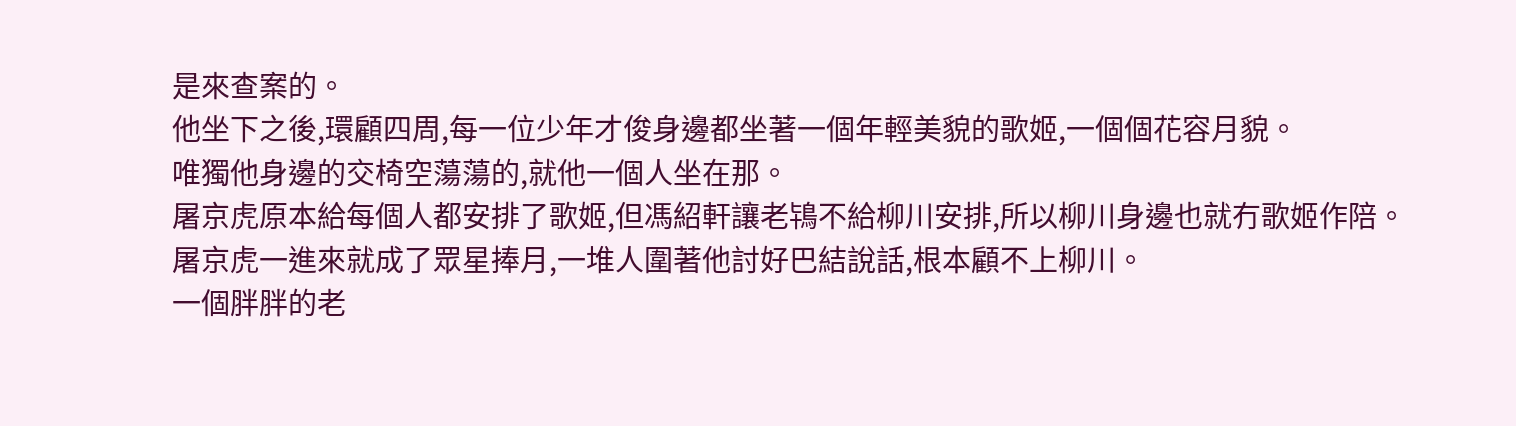是來查案的。
他坐下之後,環顧四周,每一位少年才俊身邊都坐著一個年輕美貌的歌姬,一個個花容月貌。
唯獨他身邊的交椅空蕩蕩的,就他一個人坐在那。
屠京虎原本給每個人都安排了歌姬,但馮紹軒讓老鴇不給柳川安排,所以柳川身邊也就冇歌姬作陪。
屠京虎一進來就成了眾星捧月,一堆人圍著他討好巴結說話,根本顧不上柳川。
一個胖胖的老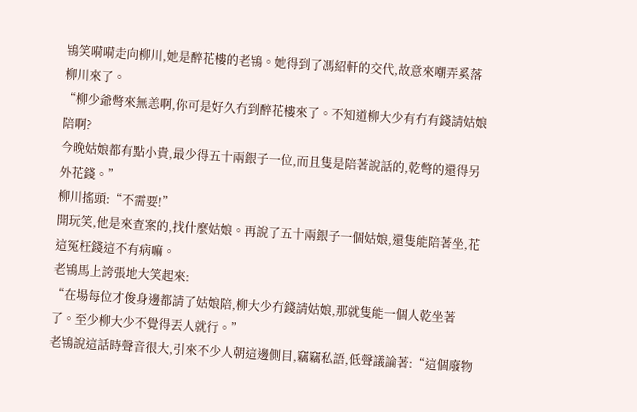鴇笑嗬嗬走向柳川,她是醉花樓的老鴇。她得到了馮紹軒的交代,故意來嘲弄奚落柳川來了。
“柳少爺彆來無恙啊,你可是好久冇到醉花樓來了。不知道柳大少有冇有錢請姑娘陪啊?
今晚姑娘都有點小貴,最少得五十兩銀子一位,而且隻是陪著說話的,乾彆的還得另外花錢。”
柳川搖頭:“不需要!”
開玩笑,他是來查案的,找什麼姑娘。再說了五十兩銀子一個姑娘,還隻能陪著坐,花這冤枉錢這不有病嘛。
老鴇馬上誇張地大笑起來:
“在場每位才俊身邊都請了姑娘陪,柳大少冇錢請姑娘,那就隻能一個人乾坐著了。至少柳大少不覺得丟人就行。”
老鴇說這話時聲音很大,引來不少人朝這邊側目,竊竊私語,低聲議論著:“這個廢物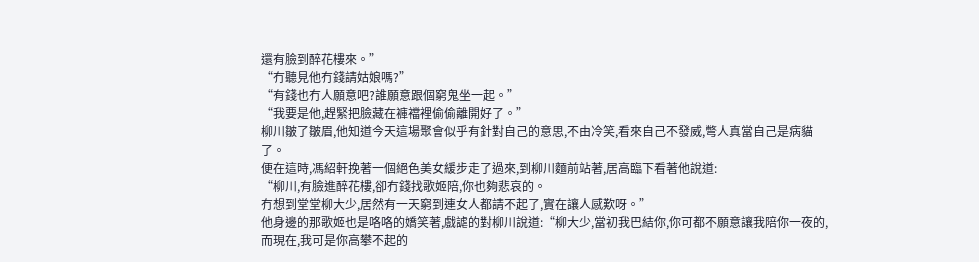還有臉到醉花樓來。”
“冇聽見他冇錢請姑娘嗎?”
“有錢也冇人願意吧?誰願意跟個窮鬼坐一起。”
“我要是他,趕緊把臉藏在褲襠裡偷偷離開好了。”
柳川皺了皺眉,他知道今天這場聚會似乎有針對自己的意思,不由冷笑,看來自己不發威,彆人真當自己是病貓了。
便在這時,馮紹軒挽著一個絕色美女緩步走了過來,到柳川麵前站著,居高臨下看著他說道:
“柳川,有臉進醉花樓,卻冇錢找歌姬陪,你也夠悲哀的。
冇想到堂堂柳大少,居然有一天窮到連女人都請不起了,實在讓人感歎呀。”
他身邊的那歌姬也是咯咯的嬌笑著,戲謔的對柳川說道:“柳大少,當初我巴結你,你可都不願意讓我陪你一夜的,而現在,我可是你高攀不起的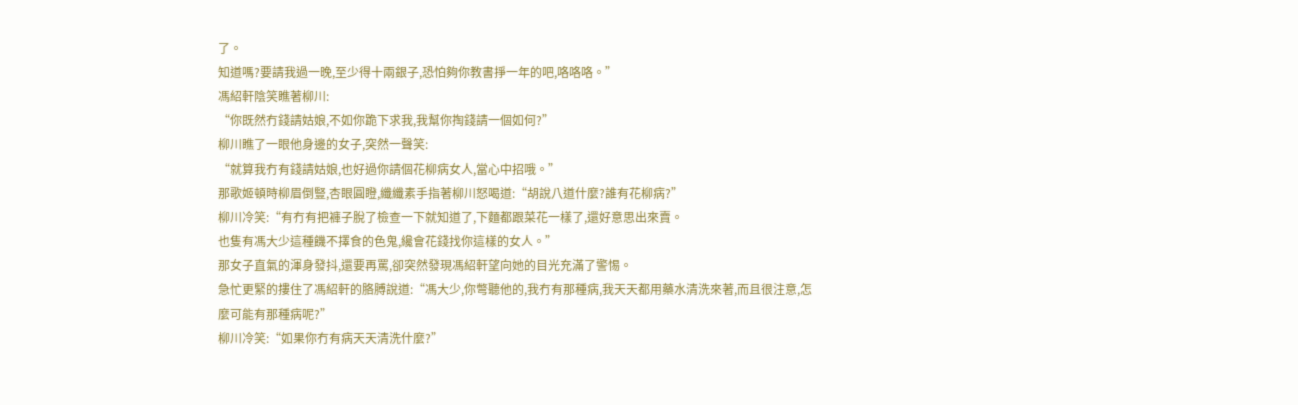了。
知道嗎?要請我過一晚,至少得十兩銀子,恐怕夠你教書掙一年的吧,咯咯咯。”
馮紹軒陰笑瞧著柳川:
“你既然冇錢請姑娘,不如你跪下求我,我幫你掏錢請一個如何?”
柳川瞧了一眼他身邊的女子,突然一聲笑:
“就算我冇有錢請姑娘,也好過你請個花柳病女人,當心中招哦。”
那歌姬頓時柳眉倒豎,杏眼圓瞪,纖纖素手指著柳川怒喝道:“胡說八道什麼?誰有花柳病?”
柳川冷笑:“有冇有把褲子脫了檢查一下就知道了,下麵都跟菜花一樣了,還好意思出來賣。
也隻有馮大少這種饑不擇食的色鬼,纔會花錢找你這樣的女人。”
那女子直氣的渾身發抖,還要再罵,卻突然發現馮紹軒望向她的目光充滿了警惕。
急忙更緊的摟住了馮紹軒的胳膊說道:“馮大少,你彆聽他的,我冇有那種病,我天天都用藥水清洗來著,而且很注意,怎麼可能有那種病呢?”
柳川冷笑:“如果你冇有病天天清洗什麼?”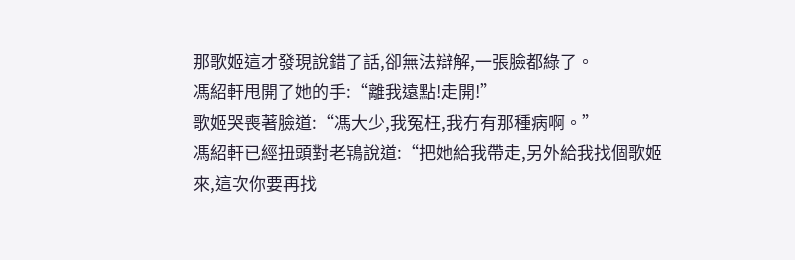那歌姬這才發現說錯了話,卻無法辯解,一張臉都綠了。
馮紹軒甩開了她的手:“離我遠點!走開!”
歌姬哭喪著臉道:“馮大少,我冤枉,我冇有那種病啊。”
馮紹軒已經扭頭對老鴇說道:“把她給我帶走,另外給我找個歌姬來,這次你要再找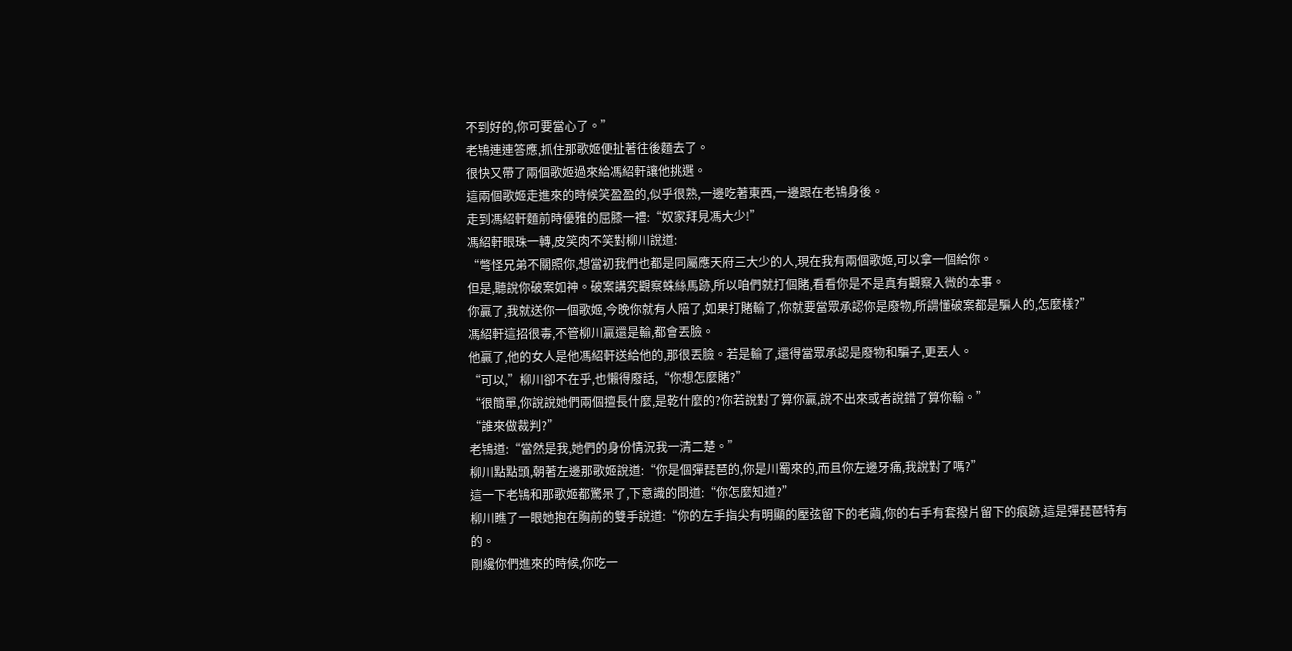不到好的,你可要當心了。”
老鴇連連答應,抓住那歌姬便扯著往後麵去了。
很快又帶了兩個歌姬過來給馮紹軒讓他挑選。
這兩個歌姬走進來的時候笑盈盈的,似乎很熟,一邊吃著東西,一邊跟在老鴇身後。
走到馮紹軒麵前時優雅的屈膝一禮:“奴家拜見馮大少!”
馮紹軒眼珠一轉,皮笑肉不笑對柳川說道:
“彆怪兄弟不關照你,想當初我們也都是同屬應天府三大少的人,現在我有兩個歌姬,可以拿一個給你。
但是,聽說你破案如神。破案講究觀察蛛絲馬跡,所以咱們就打個賭,看看你是不是真有觀察入微的本事。
你贏了,我就送你一個歌姬,今晚你就有人陪了,如果打賭輸了,你就要當眾承認你是廢物,所謂懂破案都是騙人的,怎麼樣?”
馮紹軒這招很毒,不管柳川贏還是輸,都會丟臉。
他贏了,他的女人是他馮紹軒送給他的,那很丟臉。若是輸了,還得當眾承認是廢物和騙子,更丟人。
“可以,”柳川卻不在乎,也懶得廢話,“你想怎麼賭?”
“很簡單,你說說她們兩個擅長什麼,是乾什麼的?你若說對了算你贏,說不出來或者說錯了算你輸。”
“誰來做裁判?”
老鴇道:“當然是我,她們的身份情況我一清二楚。”
柳川點點頭,朝著左邊那歌姬說道:“你是個彈琵琶的,你是川蜀來的,而且你左邊牙痛,我說對了嗎?”
這一下老鴇和那歌姬都驚呆了,下意識的問道:“你怎麼知道?”
柳川瞧了一眼她抱在胸前的雙手說道:“你的左手指尖有明顯的壓弦留下的老繭,你的右手有套撥片留下的痕跡,這是彈琵琶特有的。
剛纔你們進來的時候,你吃一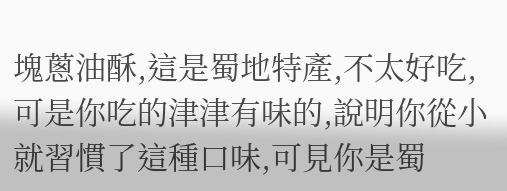塊蔥油酥,這是蜀地特產,不太好吃,可是你吃的津津有味的,說明你從小就習慣了這種口味,可見你是蜀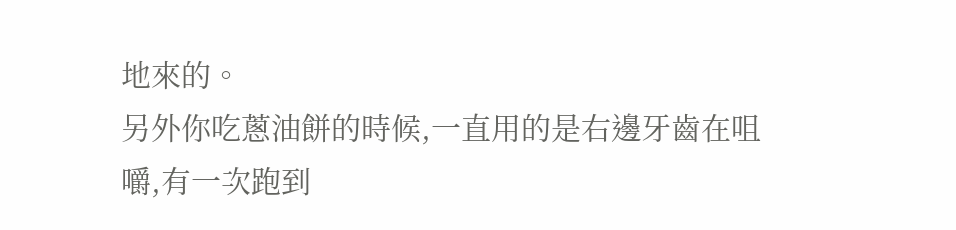地來的。
另外你吃蔥油餅的時候,一直用的是右邊牙齒在咀嚼,有一次跑到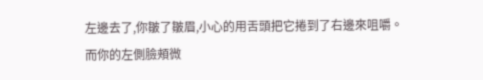左邊去了,你皺了皺眉,小心的用舌頭把它捲到了右邊來咀嚼。
而你的左側臉頰微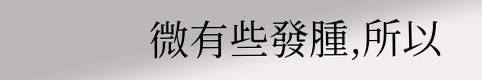微有些發腫,所以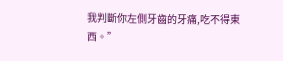我判斷你左側牙齒的牙痛,吃不得東西。”